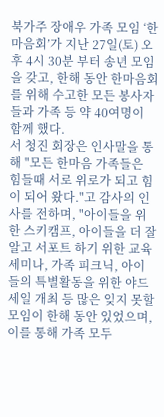북가주 장애우 가족 모임 ‘한마음회’가 지난 27일(토) 오후 4시 30분 부터 송년 모임을 갖고, 한해 동안 한마음회를 위해 수고한 모든 봉사자들과 가족 등 약 40여명이 함께 했다.
서 청진 회장은 인사말을 통해 "모든 한마음 가족들은 힘들때 서로 위로가 되고 힘이 되어 왔다."고 감사의 인사를 전하며, "아이들을 위한 스키캠프, 아이들을 더 잘알고 서포트 하기 위한 교육 세미나, 가족 피크닉, 아이들의 특별활동을 위한 야드 세일 개최 등 많은 잊지 못할 모임이 한해 동안 있었으며, 이를 통해 가족 모두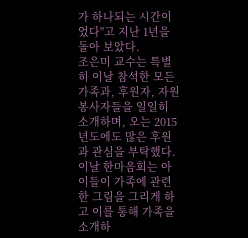가 하나되는 시간이었다"고 지난 1년을 돌아 보았다.
조은미 교수는 특별히 이날 참석한 모든 가족과, 후원자, 자원 봉사자들을 일일히 소개하며, 오는 2015년도에도 많은 후원과 관심을 부탁했다.
이날 한마음회는 아이들이 가족에 관련한 그림을 그리게 하고 이를 통해 가족을 소개하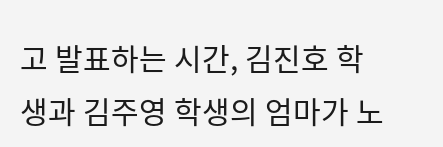고 발표하는 시간, 김진호 학생과 김주영 학생의 엄마가 노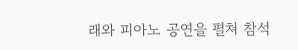래와 피아노 공연을 펼쳐 참석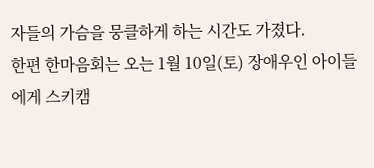자들의 가슴을 뭉클하게 하는 시간도 가졌다.
한편 한마음회는 오는 1월 10일(토) 장애우인 아이들에게 스키캠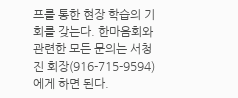프를 통한 현장 학습의 기회를 갖는다. 한마음회와 관련한 모든 문의는 서청진 회장(916-715-9594)에게 하면 된다.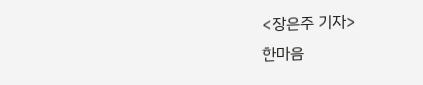<장은주 기자>
한마음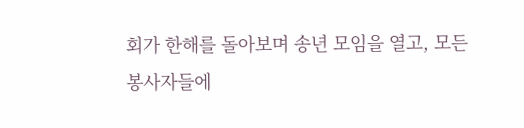회가 한해를 돌아보며 송년 모임을 열고, 모든 봉사자들에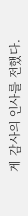게 감사의 인사를 전했다.